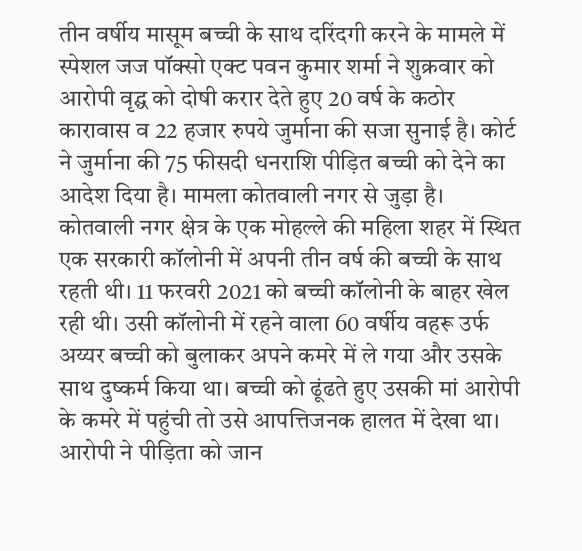तीन वर्षीय मासूम बच्ची के साथ दरिंदगी करने के मामले में स्पेशल जज पॉक्सो एक्ट पवन कुमार शर्मा ने शुक्रवार को आरोपी वृद्घ को दोषी करार देते हुए 20 वर्ष के कठोर कारावास व 22 हजार रुपये जुर्माना की सजा सुनाई है। कोर्ट ने जुर्माना की 75 फीसदी धनराशि पीड़ित बच्ची को देने का आदेश दिया है। मामला कोतवाली नगर से जुड़ा है।
कोतवाली नगर क्षेत्र के एक मोहल्ले की महिला शहर में स्थित एक सरकारी कॉलोनी में अपनी तीन वर्ष की बच्ची के साथ रहती थी। 11 फरवरी 2021 को बच्ची कॉलोनी के बाहर खेल रही थी। उसी कॉलोनी में रहने वाला 60 वर्षीय वहरू उर्फ अय्यर बच्ची को बुलाकर अपने कमरे में ले गया और उसके साथ दुष्कर्म किया था। बच्ची को ढूंढते हुए उसकी मां आरोपी के कमरे में पहुंची तो उसे आपत्तिजनक हालत में देखा था। आरोपी ने पीड़िता को जान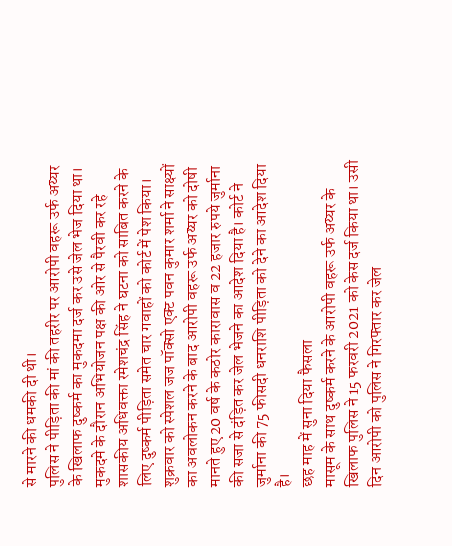से मारने की धमकी दी थी।
पुलिस ने पीड़िता की मां की तहरीर पर आरोपी वहरू उर्फ अय्यर के खिलाफ दुष्कर्म का मुकदमा दर्ज कर उसे जेल भेज दिया था। मुकदमे के दौरान अभियोजन पक्ष की ओर से पैरवी कर रहे शासकीय अधिवक्ता रमेशचंद्र सिंह ने घटना को साबित करने के लिए दुष्कर्म पीड़िता समेत चार गवाहों को कोर्ट में पेश किया। शुक्रवार को स्पेशल जज पॉक्सो एक्ट पवन कुमार शर्मा ने साक्ष्यों का अवलोकन करने के बाद आरोपी वहरू उर्फ अय्यर को दोषी मानते हुए 20 वर्ष के कठोर कारावास व 22 हजार रुपये जुर्माना की सजा से दंड़ित कर जेल भेजने का आदेश दिया है। कोर्ट ने जुर्माना की 75 फीसदी धनराशि पीड़िता को देने का आदेश दिया है।
छह माह में सुना दिया फैसला
मासूम के साथ दुष्कर्म करने के आरोपी वहरू उर्फ अय्यर के खिलाफ पुलिस ने 15 फरवरी 2021 को केस दर्ज किया था। उसी दिन आरोपी को पुलिस ने गिरफ्तार कर जेल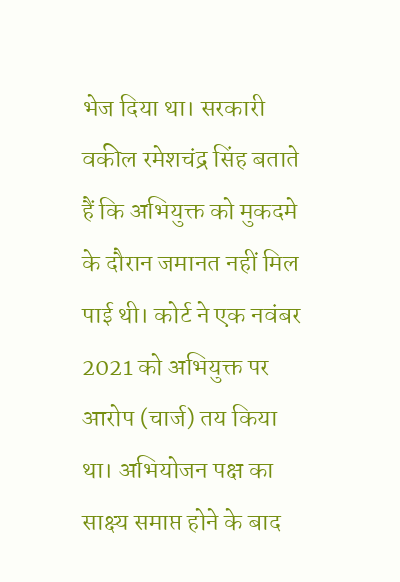भेज दिया था। सरकारी वकील रमेशचंद्र सिंह बताते हैं कि अभियुक्त को मुकदमे के दौरान जमानत नहीं मिल पाई थी। कोर्ट ने एक नवंबर 2021 को अभियुक्त पर आरोप (चार्ज) तय किया था। अभियोजन पक्ष का साक्ष्य समाप्त होने के बाद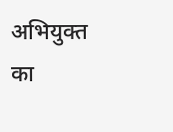अभियुक्त का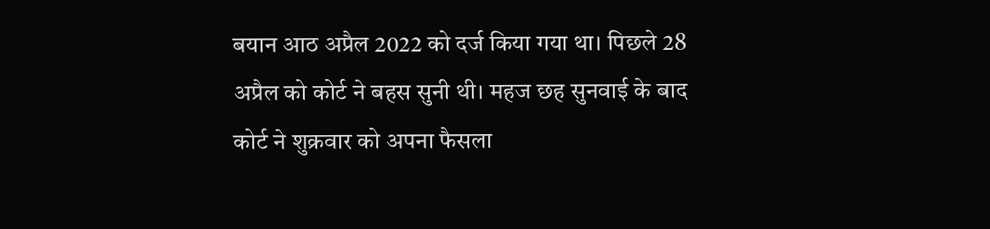बयान आठ अप्रैल 2022 को दर्ज किया गया था। पिछले 28 अप्रैल को कोर्ट ने बहस सुनी थी। महज छह सुनवाई के बाद कोर्ट ने शुक्रवार को अपना फैसला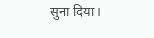सुना दिया।